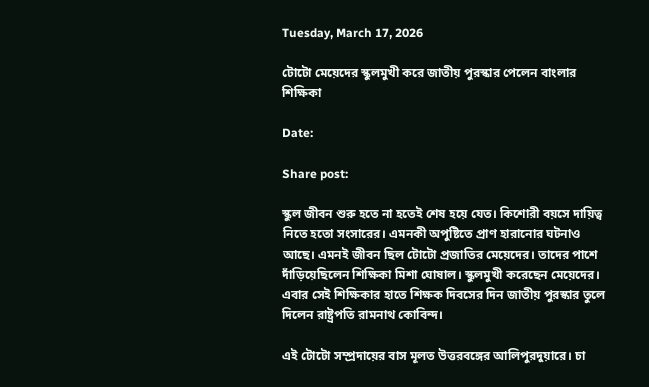Tuesday, March 17, 2026

টোটো মেয়েদের স্কুলমুখী করে জাতীয় পুরস্কার পেলেন বাংলার শিক্ষিকা

Date:

Share post:

স্কুল জীবন শুরু হতে না হতেই শেষ হয়ে যেত। কিশোরী বয়সে দায়িত্ব নিতে হতো সংসারের। এমনকী অপুষ্টিতে প্রাণ হারানোর ঘটনাও আছে। এমনই জীবন ছিল টোটো প্রজাতির মেয়েদের। তাদের পাশে দাঁড়িয়েছিলেন শিক্ষিকা মিশা ঘোষাল। স্কুলমুখী করেছেন মেয়েদের। এবার সেই শিক্ষিকার হাতে শিক্ষক দিবসের দিন জাতীয় পুরস্কার তুলে দিলেন রাষ্ট্রপতি রামনাথ কোবিন্দ।

এই টোটো সম্প্রদায়ের বাস মূলত উত্তরবঙ্গের আলিপুরদুয়ারে। চা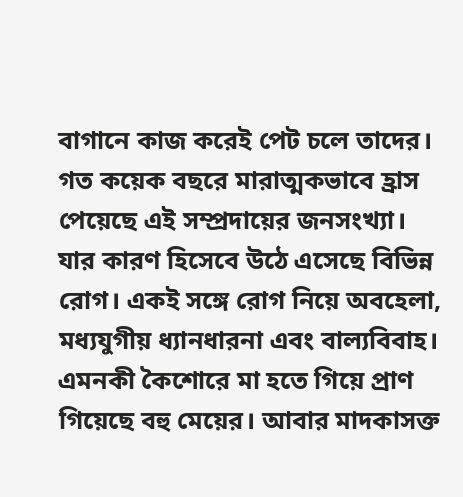বাগানে কাজ করেই পেট চলে তাদের। গত কয়েক বছরে মারাত্মকভাবে হ্রাস পেয়েছে এই সম্প্রদায়ের জনসংখ্যা। যার কারণ হিসেবে উঠে এসেছে বিভিন্ন রোগ। একই সঙ্গে রোগ নিয়ে অবহেলা, মধ্যযুগীয় ধ্যানধারনা এবং বাল্যবিবাহ। এমনকী কৈশোরে মা হতে গিয়ে প্রাণ গিয়েছে বহু মেয়ের। আবার মাদকাসক্ত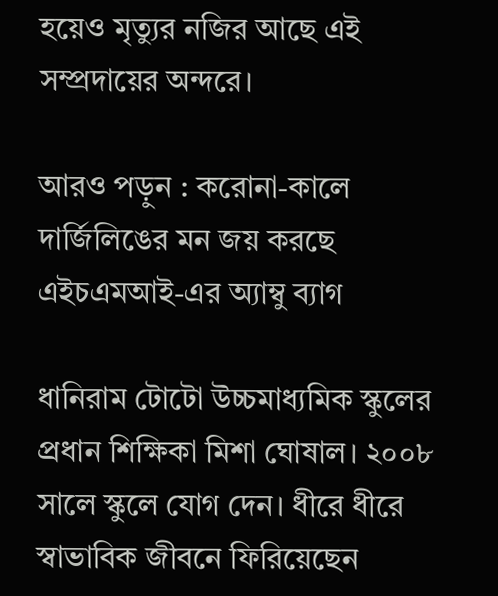হয়েও মৃত্যুর নজির আছে এই সম্প্রদায়ের অন্দরে।

আরও পড়ুন : করোনা-কালে দার্জিলিঙের মন জয় করছে এইচএমআই-এর অ্যাম্বু ব্যাগ

ধানিরাম টোটো উচ্চমাধ্যমিক স্কুলের প্রধান শিক্ষিকা মিশা ঘোষাল। ২০০৮ সালে স্কুলে যোগ দেন। ধীরে ধীরে স্বাভাবিক জীবনে ফিরিয়েছেন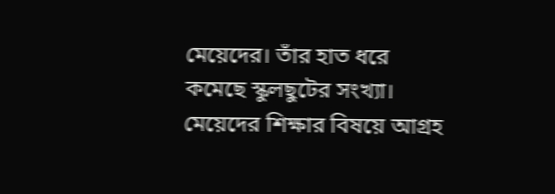মেয়েদের। তাঁর হাত ধরে কমেছে স্কুলছুটের সংখ্যা। মেয়েদের শিক্ষার বিষয়ে আগ্রহ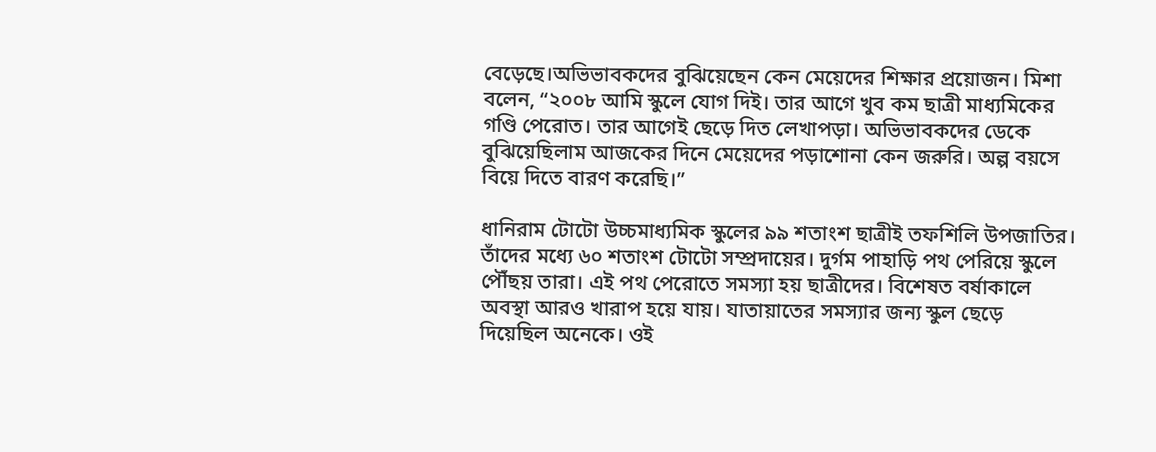বেড়েছে।অভিভাবকদের বুঝিয়েছেন কেন মেয়েদের শিক্ষার প্রয়োজন। মিশা বলেন, “২০০৮ আমি স্কুলে যোগ দিই। তার আগে খুব কম ছাত্রী মাধ্যমিকের গণ্ডি পেরোত। তার আগেই ছেড়ে দিত লেখাপড়া। অভিভাবকদের ডেকে বুঝিয়েছিলাম আজকের দিনে মেয়েদের পড়াশোনা কেন জরুরি। অল্প বয়সে বিয়ে দিতে বারণ করেছি।”

ধানিরাম টোটো উচ্চমাধ্যমিক স্কুলের ৯৯ শতাংশ ছাত্রীই তফশিলি উপজাতির। তাঁদের মধ্যে ৬০ শতাংশ টোটো সম্প্রদায়ের। দুর্গম পাহাড়ি পথ পেরিয়ে স্কুলে পৌঁছয় তারা। এই পথ পেরোতে সমস্যা হয় ছাত্রীদের। বিশেষত বর্ষাকালে অবস্থা আরও খারাপ হয়ে যায়। যাতায়াতের সমস্যার জন্য স্কুল ছেড়ে দিয়েছিল অনেকে। ওই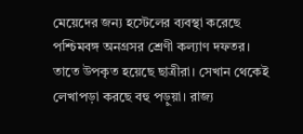মেয়েদের জন্য হস্টেলের ব্যবস্থা করেছে পশ্চিমবঙ্গ অনগ্রসর শ্রেণী কল্যাণ দফতর। তাতে উপকৃত হয়েছে ছাত্রীরা। সেখান থেকেই লেখাপড়া করছে বহু পড়ুয়া। রাজ্য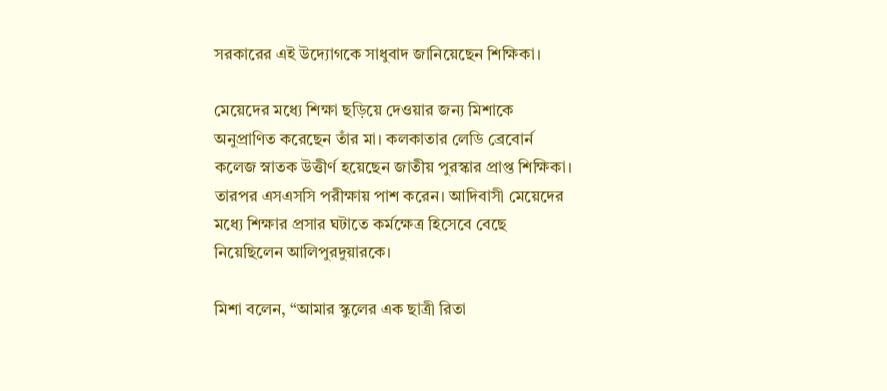সরকারের এই উদ্যোগকে সাধুবাদ জানিয়েছেন শিক্ষিকা।

মেয়েদের মধ্যে শিক্ষা ছড়িয়ে দেওয়ার জন্য মিশাকে অনুপ্রাণিত করেছেন তাঁর মা। কলকাতার লেডি ব্রেবোর্ন কলেজ স্নাতক উত্তীর্ণ হয়েছেন জাতীয় পুরস্কার প্রাপ্ত শিক্ষিকা। তারপর এসএসসি পরীক্ষায় পাশ করেন। আদিবাসী মেয়েদের মধ্যে শিক্ষার প্রসার ঘটাতে কর্মক্ষেত্র হিসেবে বেছে নিয়েছিলেন আলিপুরদুয়ারকে।

মিশা বলেন, “আমার স্কুলের এক ছাত্রী রিতা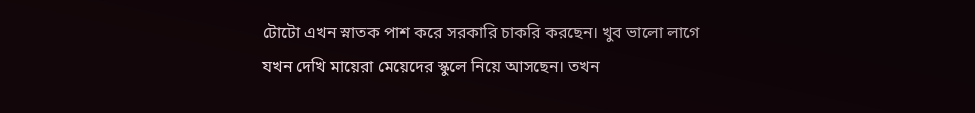টোটো এখন স্নাতক পাশ করে সরকারি চাকরি করছেন। খুব ভালো লাগে যখন দেখি মায়েরা মেয়েদের স্কুলে নিয়ে আসছেন। তখন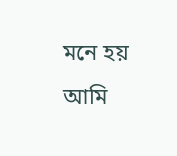মনে হয় আমি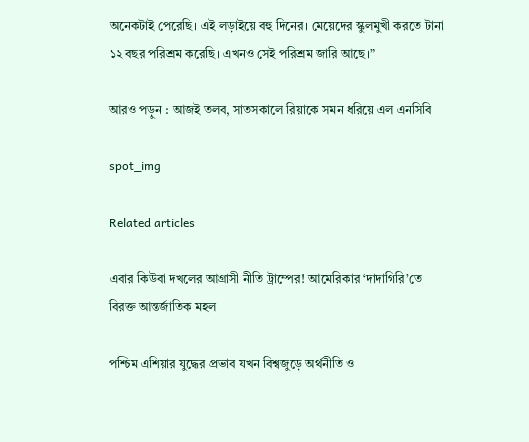অনেকটাই পেরেছি। এই লড়াইয়ে বহু দিনের। মেয়েদের স্কুলমুখী করতে টানা ১২ বছর পরিশ্রম করেছি। এখনও সেই পরিশ্রম জারি আছে।”

আরও পড়ুন : আজই তলব, সাতসকালে রিয়াকে সমন ধরিয়ে এল এনসিবি

spot_img

Related articles

এবার কিউবা দখলের আগ্রাসী নীতি ট্রাম্পের! আমেরিকার ‘দাদাগিরি’তে বিরক্ত আন্তর্জাতিক মহল

পশ্চিম এশিয়ার যুদ্ধের প্রভাব যখন বিশ্বজুড়ে অর্থনীতি ও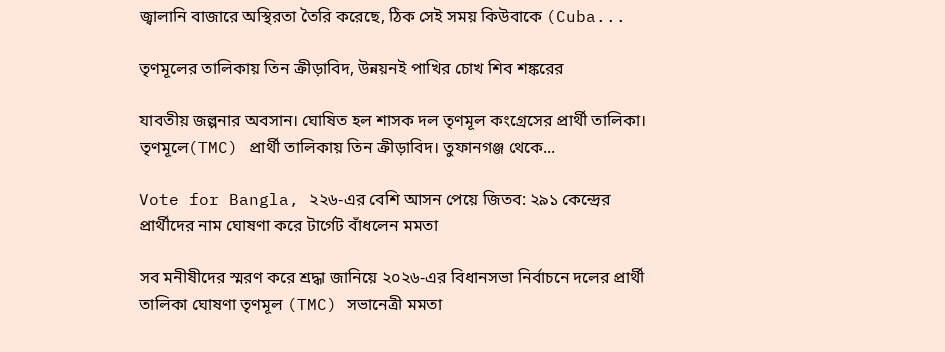জ্বালানি বাজারে অস্থিরতা তৈরি করেছে, ঠিক সেই সময় কিউবাকে (Cuba...

তৃণমূলের তালিকায় তিন ক্রীড়াবিদ, উন্নয়নই পাখির চোখ শিব শঙ্করের

যাবতীয় জল্পনার অবসান। ঘোষিত হল শাসক দল তৃণমূল কংগ্রেসের প্রার্থী তালিকা। তৃণমূলে(TMC) প্রার্থী তালিকায় তিন ক্রীড়াবিদ। তুফানগঞ্জ থেকে...

Vote for Bangla, ২২৬-এর বেশি আসন পেয়ে জিতব: ২৯১ কেন্দ্রের প্রার্থীদের নাম ঘোষণা করে টার্গেট বাঁধলেন মমতা

সব মনীষীদের স্মরণ করে শ্রদ্ধা জানিয়ে ২০২৬-এর বিধানসভা নির্বাচনে দলের প্রার্থী তালিকা ঘোষণা তৃণমূল (TMC) সভানেত্রী মমতা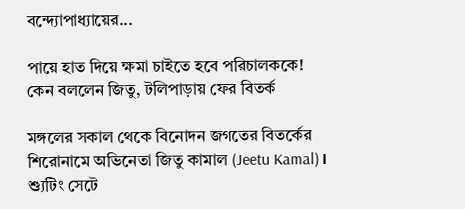বন্দ্যোপাধ্যায়ের...

পায়ে হাত দিয়ে ক্ষমা চাইতে হবে পরিচালককে! কেন বললেন জিতু, টলিপাড়ায় ফের বিতর্ক

মঙ্গলের সকাল থেকে বিনোদন জগতের বিতর্কের শিরোনামে অভিনেতা জিতু কামাল (Jeetu Kamal)। শ্যুটিং সেটে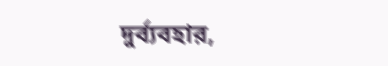দুর্ব্যবহার,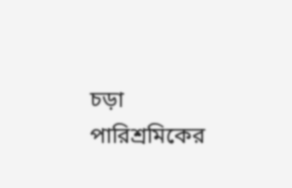চড়া পারিশ্রমিকের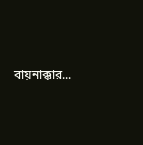বায়নাক্কার...